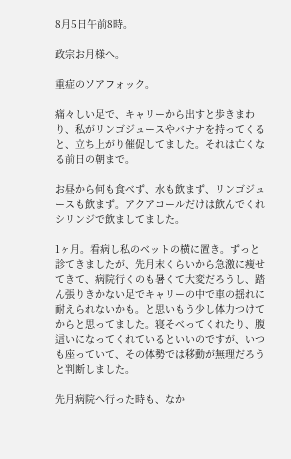8月5日午前8時。

政宗お月様へ。

重症のソアフォック。

痛々しい足で、キャリーから出すと歩きまわり、私がリンゴジュースやバナナを持ってくると、立ち上がり催促してました。それは亡くなる前日の朝まで。

お昼から何も食べず、水も飲まず、リンゴジュースも飲まず。アクアコールだけは飲んでくれシリンジで飲ましてました。

1ヶ月。看病し私のベットの横に置き。ずっと診てきましたが、先月末くらいから急激に痩せてきて、病院行くのも暑くて大変だろうし、踏ん張りきかない足でキャリーの中で車の揺れに耐えられないかも。と思いもう少し体力つけてからと思ってました。寝そべってくれたり、腹這いになってくれているといいのですが、いつも座っていて、その体勢では移動が無理だろうと判断しました。

先月病院へ行った時も、なか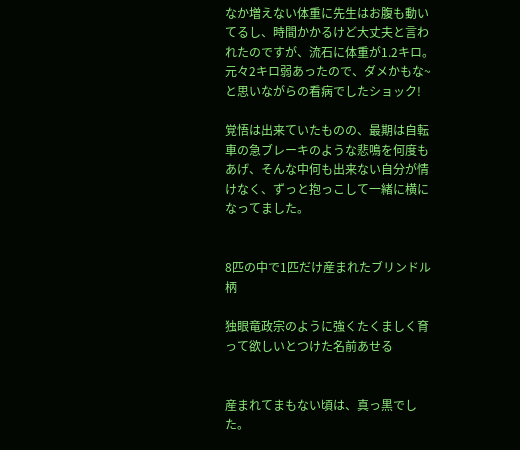なか増えない体重に先生はお腹も動いてるし、時間かかるけど大丈夫と言われたのですが、流石に体重が1.2キロ。元々2キロ弱あったので、ダメかもな~と思いながらの看病でしたショック!

覚悟は出来ていたものの、最期は自転車の急ブレーキのような悲鳴を何度もあげ、そんな中何も出来ない自分が情けなく、ずっと抱っこして一緒に横になってました。


8匹の中で1匹だけ産まれたブリンドル柄

独眼竜政宗のように強くたくましく育って欲しいとつけた名前あせる


産まれてまもない頃は、真っ黒でした。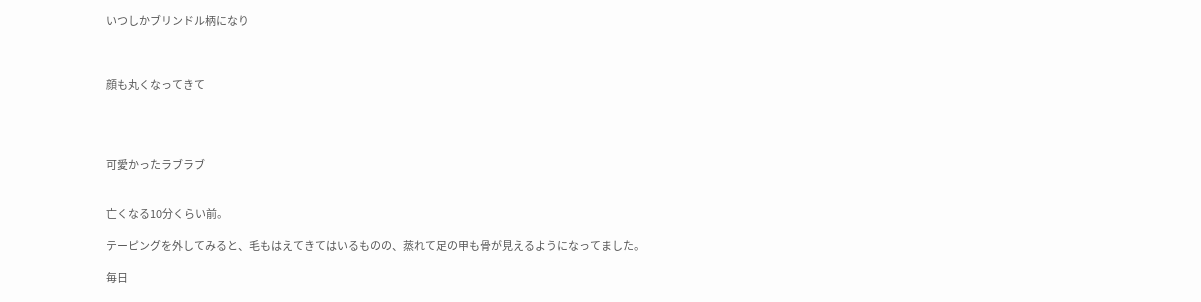いつしかブリンドル柄になり



顔も丸くなってきて




可愛かったラブラブ


亡くなる10分くらい前。

テーピングを外してみると、毛もはえてきてはいるものの、蒸れて足の甲も骨が見えるようになってました。

毎日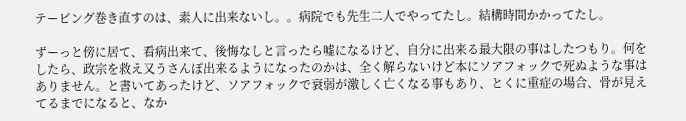テーピング巻き直すのは、素人に出来ないし。。病院でも先生二人でやってたし。結構時間かかってたし。

ずーっと傍に居て、看病出来て、後悔なしと言ったら嘘になるけど、自分に出来る最大限の事はしたつもり。何をしたら、政宗を救え又うさんぽ出来るようになったのかは、全く解らないけど本にソアフォックで死ぬような事はありません。と書いてあったけど、ソアフォックで衰弱が激しく亡くなる事もあり、とくに重症の場合、骨が見えてるまでになると、なか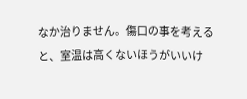なか治りません。傷口の事を考えると、室温は高くないほうがいいけ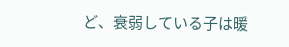ど、衰弱している子は暖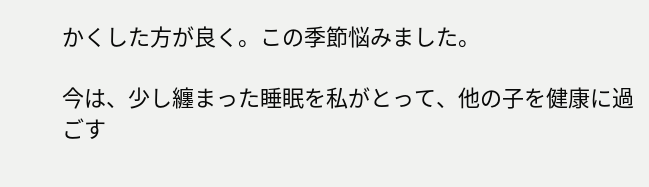かくした方が良く。この季節悩みました。

今は、少し纏まった睡眠を私がとって、他の子を健康に過ごす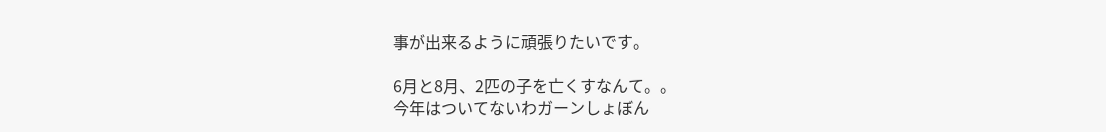事が出来るように頑張りたいです。

6月と8月、2匹の子を亡くすなんて。。
今年はついてないわガーンしょぼん